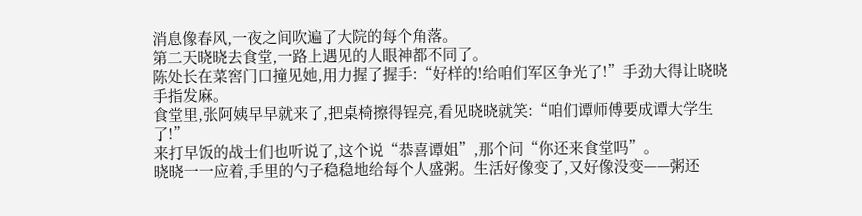消息像春风,一夜之间吹遍了大院的每个角落。
第二天晓晓去食堂,一路上遇见的人眼神都不同了。
陈处长在菜窖门口撞见她,用力握了握手:“好样的!给咱们军区争光了!”手劲大得让晓晓手指发麻。
食堂里,张阿姨早早就来了,把桌椅擦得锃亮,看见晓晓就笑:“咱们谭师傅要成谭大学生了!”
来打早饭的战士们也听说了,这个说“恭喜谭姐”,那个问“你还来食堂吗”。
晓晓一一应着,手里的勺子稳稳地给每个人盛粥。生活好像变了,又好像没变——粥还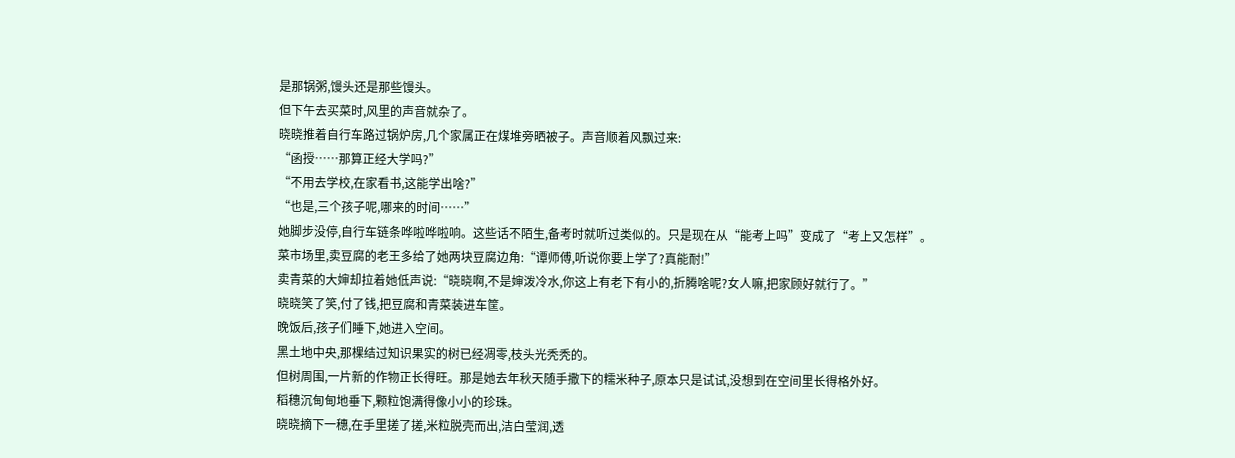是那锅粥,馒头还是那些馒头。
但下午去买菜时,风里的声音就杂了。
晓晓推着自行车路过锅炉房,几个家属正在煤堆旁晒被子。声音顺着风飘过来:
“函授……那算正经大学吗?”
“不用去学校,在家看书,这能学出啥?”
“也是,三个孩子呢,哪来的时间……”
她脚步没停,自行车链条哗啦哗啦响。这些话不陌生,备考时就听过类似的。只是现在从“能考上吗”变成了“考上又怎样”。
菜市场里,卖豆腐的老王多给了她两块豆腐边角:“谭师傅,听说你要上学了?真能耐!”
卖青菜的大婶却拉着她低声说:“晓晓啊,不是婶泼冷水,你这上有老下有小的,折腾啥呢?女人嘛,把家顾好就行了。”
晓晓笑了笑,付了钱,把豆腐和青菜装进车筐。
晚饭后,孩子们睡下,她进入空间。
黑土地中央,那棵结过知识果实的树已经凋零,枝头光秃秃的。
但树周围,一片新的作物正长得旺。那是她去年秋天随手撒下的糯米种子,原本只是试试,没想到在空间里长得格外好。
稻穗沉甸甸地垂下,颗粒饱满得像小小的珍珠。
晓晓摘下一穗,在手里搓了搓,米粒脱壳而出,洁白莹润,透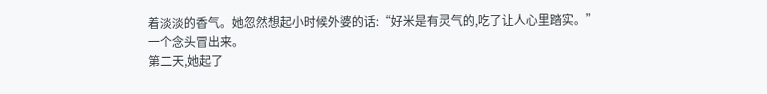着淡淡的香气。她忽然想起小时候外婆的话:“好米是有灵气的,吃了让人心里踏实。”
一个念头冒出来。
第二天,她起了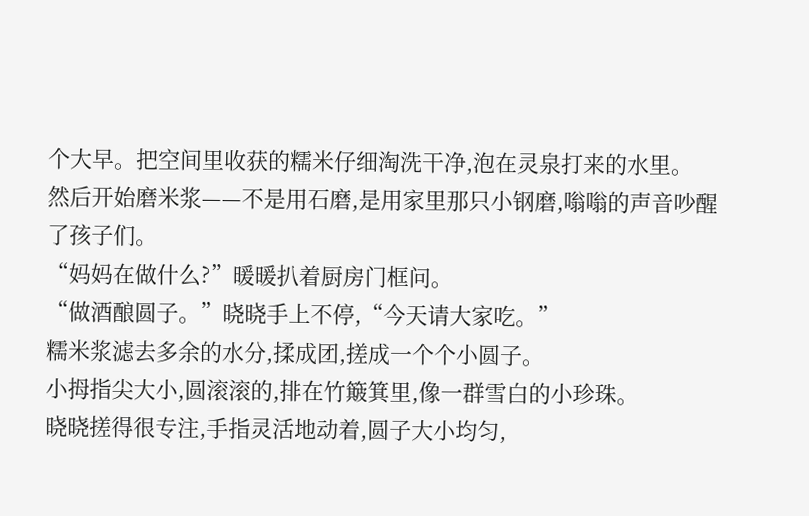个大早。把空间里收获的糯米仔细淘洗干净,泡在灵泉打来的水里。
然后开始磨米浆——不是用石磨,是用家里那只小钢磨,嗡嗡的声音吵醒了孩子们。
“妈妈在做什么?”暖暖扒着厨房门框问。
“做酒酿圆子。”晓晓手上不停,“今天请大家吃。”
糯米浆滤去多余的水分,揉成团,搓成一个个小圆子。
小拇指尖大小,圆滚滚的,排在竹簸箕里,像一群雪白的小珍珠。
晓晓搓得很专注,手指灵活地动着,圆子大小均匀,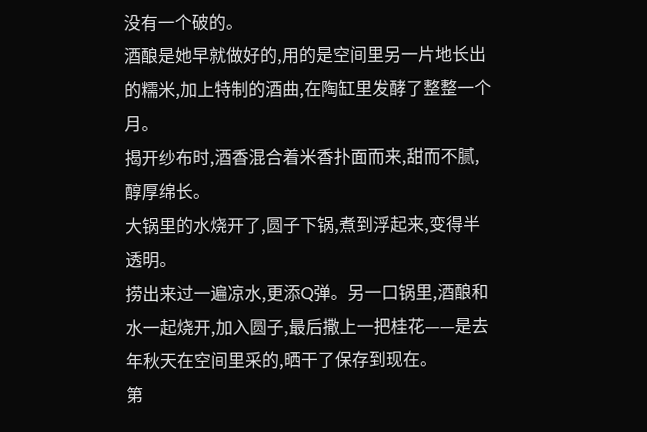没有一个破的。
酒酿是她早就做好的,用的是空间里另一片地长出的糯米,加上特制的酒曲,在陶缸里发酵了整整一个月。
揭开纱布时,酒香混合着米香扑面而来,甜而不腻,醇厚绵长。
大锅里的水烧开了,圆子下锅,煮到浮起来,变得半透明。
捞出来过一遍凉水,更添Q弹。另一口锅里,酒酿和水一起烧开,加入圆子,最后撒上一把桂花——是去年秋天在空间里采的,晒干了保存到现在。
第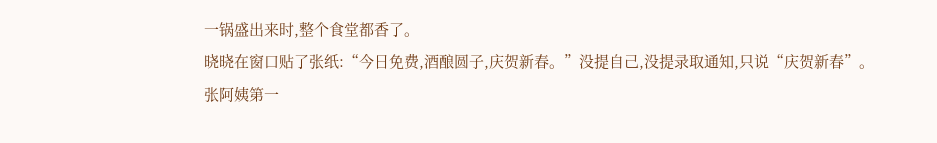一锅盛出来时,整个食堂都香了。
晓晓在窗口贴了张纸:“今日免费,酒酿圆子,庆贺新春。”没提自己,没提录取通知,只说“庆贺新春”。
张阿姨第一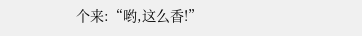个来:“哟,这么香!”